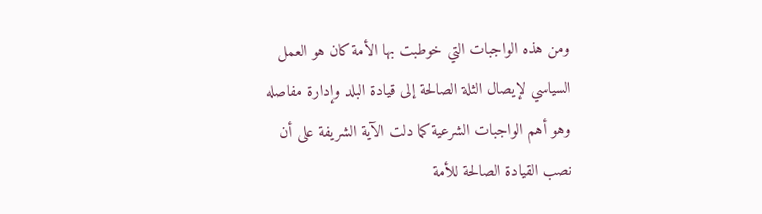ومن هذه الواجبات التي خوطبت بها الأمة كان هو العمل السياسي لإيصال الثلة الصالحة إلى قيادة البلد وإدارة مفاصله وهو أهم الواجبات الشرعية كما دلت الآية الشريفة على أن نصب القيادة الصالحة للأمة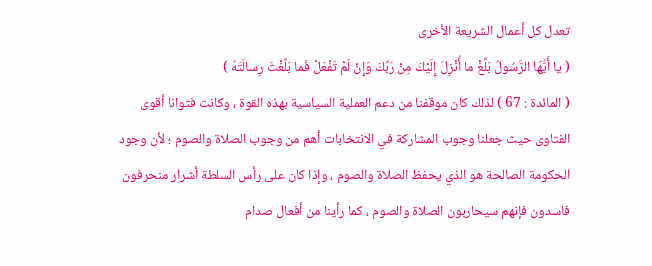تعدل كل أعمال الشريعة الأخرى
( يا أَيُّهَا الرَّسُولُ بَلِّغْ ما أُنْزِلَ إِلَيْكَ مِنْ رَبِّكَ وَإِنْ لَمْ تَفْعَلْ فَما بَلَّغْتَ رِسالَتَهُ )
( المائدة : 67 ) لذلك كان موقفنا من دعم العملية السياسية بهذه القوة ، وكانت فتوانا أقوى الفتاوى حيث جعلنا وجوب المشاركة في الانتخابات أهم من وجوب الصلاة والصوم ؛ لأن وجود الحكومة الصالحة هو الذي يحفظ الصلاة والصوم ، وإذا كان على رأس السلطة أشرار منحرفون فاسدون فإنهم سيحاربون الصلاة والصوم ، كما رأينا من أفعال صدام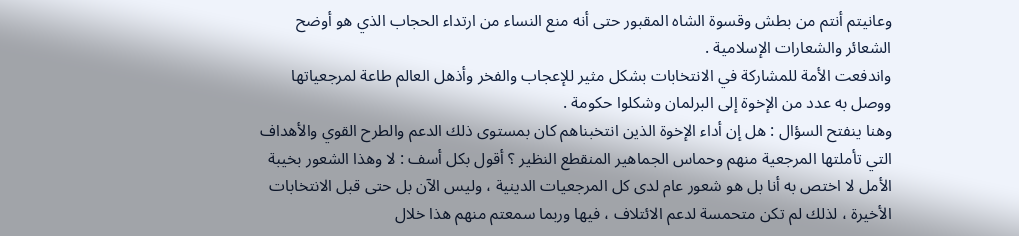وعانيتم أنتم من بطش وقسوة الشاه المقبور حتى أنه منع النساء من ارتداء الحجاب الذي هو أوضح الشعائر والشعارات الإسلامية .
واندفعت الأمة للمشاركة في الانتخابات بشكل مثير للإعجاب والفخر وأذهل العالم طاعة لمرجعياتها ووصل به عدد من الإخوة إلى البرلمان وشكلوا حكومة .
وهنا ينفتح السؤال : هل إن أداء الإخوة الذين انتخبناهم كان بمستوى ذلك الدعم والطرح القوي والأهداف التي تأملتها المرجعية منهم وحماس الجماهير المنقطع النظير ؟ أقول بكل أسف : لا وهذا الشعور بخيبة الأمل لا اختص به أنا بل هو شعور عام لدى كل المرجعيات الدينية ، وليس الآن بل حتى قبل الانتخابات الأخيرة ، لذلك لم تكن متحمسة لدعم الائتلاف ، فيها وربما سمعتم منهم هذا خلال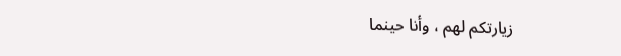زيارتكم لهم ، وأنا حينما